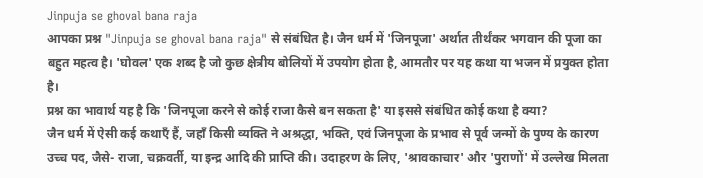Jinpuja se ghoval bana raja
आपका प्रश्न "Jinpuja se ghoval bana raja" से संबंधित है। जैन धर्म में 'जिनपूजा' अर्थात तीर्थंकर भगवान की पूजा का बहुत महत्व है। 'घोवल' एक शब्द है जो कुछ क्षेत्रीय बोलियों में उपयोग होता है, आमतौर पर यह कथा या भजन में प्रयुक्त होता है।
प्रश्न का भावार्थ यह है कि 'जिनपूजा करने से कोई राजा कैसे बन सकता है' या इससे संबंधित कोई कथा है क्या?
जैन धर्म में ऐसी कई कथाएँ हैं, जहाँ किसी व्यक्ति ने अश्रद्धा, भक्ति, एवं जिनपूजा के प्रभाव से पूर्व जन्मों के पुण्य के कारण उच्च पद, जैसे- राजा, चक्रवर्ती, या इन्द्र आदि की प्राप्ति की। उदाहरण के लिए, 'श्रावकाचार' और 'पुराणों' में उल्लेख मिलता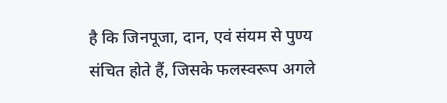है कि जिनपूजा, दान, एवं संयम से पुण्य संचित होते हैं, जिसके फलस्वरूप अगले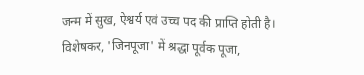जन्म में सुख, ऐश्वर्य एवं उच्च पद की प्राप्ति होती है।
विशेषकर, 'जिनपूजा' में श्रद्धा पूर्वक पूजा,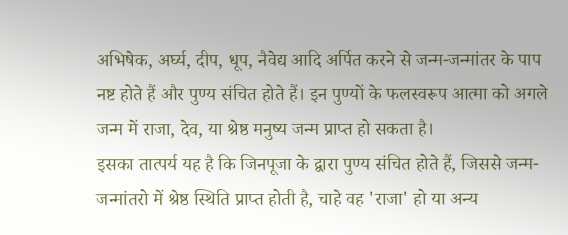अभिषेक, अर्घ्य, दीप, धूप, नैवेद्य आदि अर्पित करने से जन्म-जन्मांतर के पाप नष्ट होते हैं और पुण्य संचित होते हैं। इन पुण्यों के फलस्वरूप आत्मा को अगले जन्म में राजा, देव, या श्रेष्ठ मनुष्य जन्म प्राप्त हो सकता है।
इसका तात्पर्य यह है कि जिनपूजा के द्वारा पुण्य संचित होते हैं, जिससे जन्म-जन्मांतरो में श्रेष्ठ स्थिति प्राप्त होती है, चाहे वह 'राजा' हो या अन्य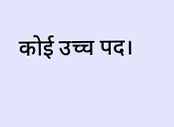कोई उच्च पद।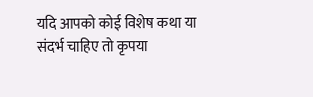यदि आपको कोई विशेष कथा या संदर्भ चाहिए तो कृपया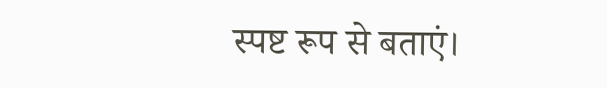स्पष्ट रूप से बताएं।